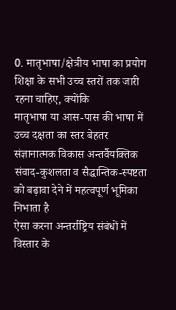0. मातृभाषा/क्षेत्रीय भाषा का प्रयोग शिक्षा के सभी उच्च स्तरों तक जारी रहना चाहिए, क्योंकि
मातृभाषा या आस-पास की भाषा में उच्च दक्षता का स्तर बेहतर संज्ञानात्मक विकास अन्तर्वैयक्तिक संवाद-कुशलता व सैद्धान्तिक-स्पष्टता को बढ़ावा देने में महत्वपूर्ण भूमिका निभाता है
ऐसा करना अन्तर्राष्ट्रिय संबंधों में विस्तार के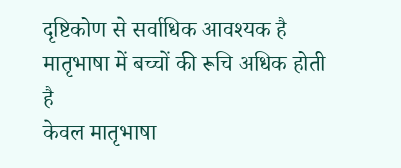दृष्टिकोण से सर्वाधिक आवश्यक है
मातृभाषा में बच्चों की रूचि अधिक होती है
केवल मातृभाषा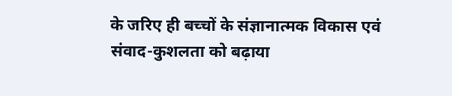के जरिए ही बच्चों के संज्ञानात्मक विकास एवं संवाद-कुशलता को बढ़ाया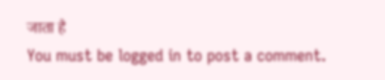जाता है
You must be logged in to post a comment.